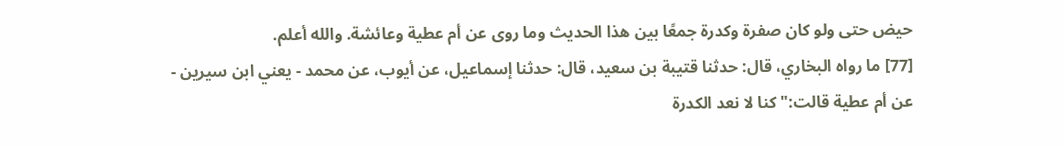حيض حتى ولو كان صفرة وكدرة جمعًا بين هذا الحديث وما روى عن أم عطية وعائشة. والله أعلم.
[77] ما رواه البخاري، قال: حدثنا قتيبة بن سعيد، قال: حدثنا إسماعيل، عن أيوب، عن محمد - يعني ابن سيرين -
عن أم عطية قالت:"كنا لا نعد الكدرة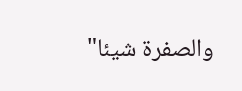والصفرة شيئا"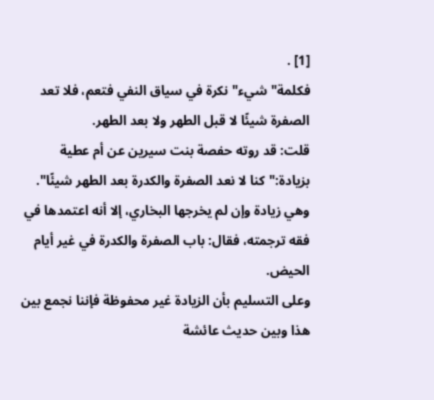[1] .
فكلمة"شيء"نكرة في سياق النفي فتعم، فلا تعد الصفرة شيئًا لا قبل الطهر ولا بعد الطهر.
قلت: قد روته حفصة بنت سيرين عن أم عطية بزيادة:"كنا لا نعد الصفرة والكدرة بعد الطهر شيئًا". وهي زيادة وإن لم يخرجها البخاري، إلا أنه اعتمدها في فقه ترجمته، فقال: باب الصفرة والكدرة في غير أيام الحيض.
وعلى التسليم بأن الزيادة غير محفوظة فإننا نجمع بين هذا وبين حديث عائشة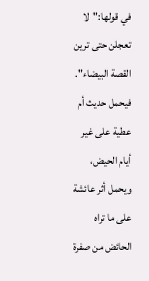في قولها:"لا تعجلن حتى ترين القصة البيضاء".
فيحمل حديث أم عطية على غير أيام الحيض، ويحمل أثر عائشة على ما تراه الحائض من صفرة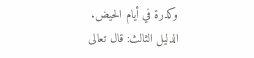وكدرة في أيام الحيض.
الدليل الثالث: قال تعالى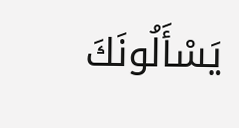يَسْأَلُونَكَ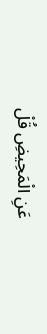عَنِ الْمَحِيضِ قُلْ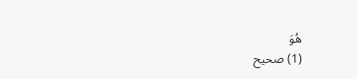هُوَ
(1) صحيح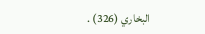البخاري (326) .